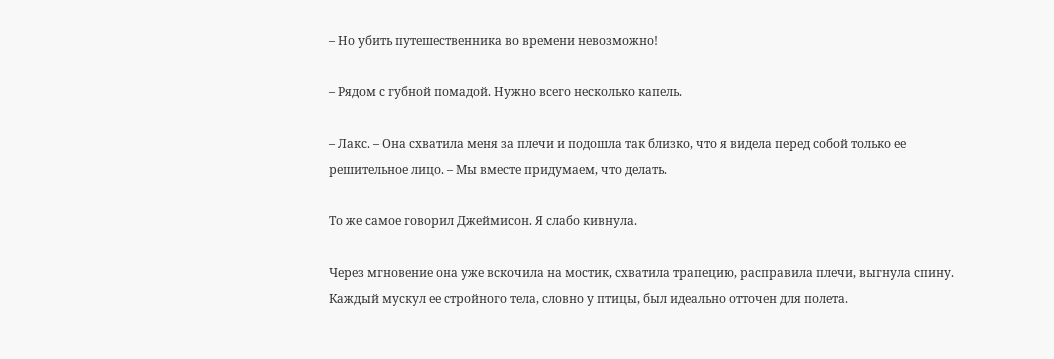– Но убить путешественника во времени невозможно!

– Рядом с губной помадой. Нужно всего несколько капель.

– Лакс. – Она схватила меня за плечи и подошла так близко, что я видела перед собой только ее решительное лицо. – Мы вместе придумаем, что делать.

То же самое говорил Джеймисон. Я слабо кивнула.

Через мгновение она уже вскочила на мостик, схватила трапецию, расправила плечи, выгнула спину. Каждый мускул ее стройного тела, словно у птицы, был идеально отточен для полета.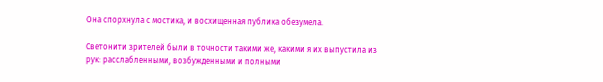Она спорхнула с мостика, и восхищенная публика обезумела.

Светонити зрителей были в точности такими же, какими я их выпустила из рук: расслабленными, возбужденными и полными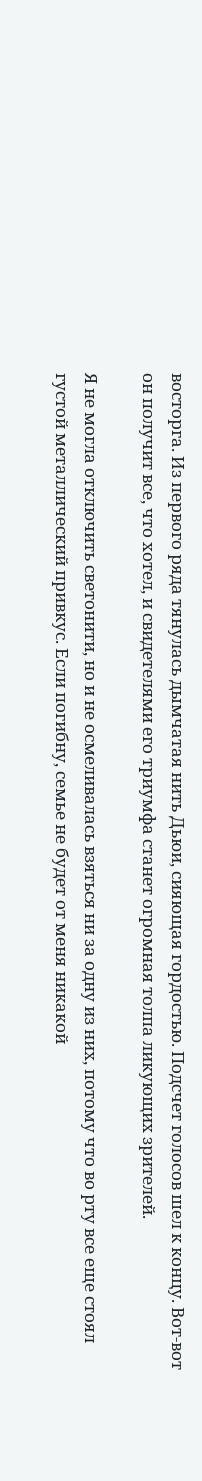восторга. Из первого ряда тянулась дымчатая нить Дьюи, сияющая гордостью. Подсчет голосов шел к концу. Вот-вот он получит все, что хотел, и свидетелями его триумфа станет огромная толпа ликующих зрителей.

Я не могла отключить светонити, но и не осмеливалась взяться ни за одну из них, потому что во рту все еще стоял густой металлический привкус. Если погибну, семье не будет от меня никакой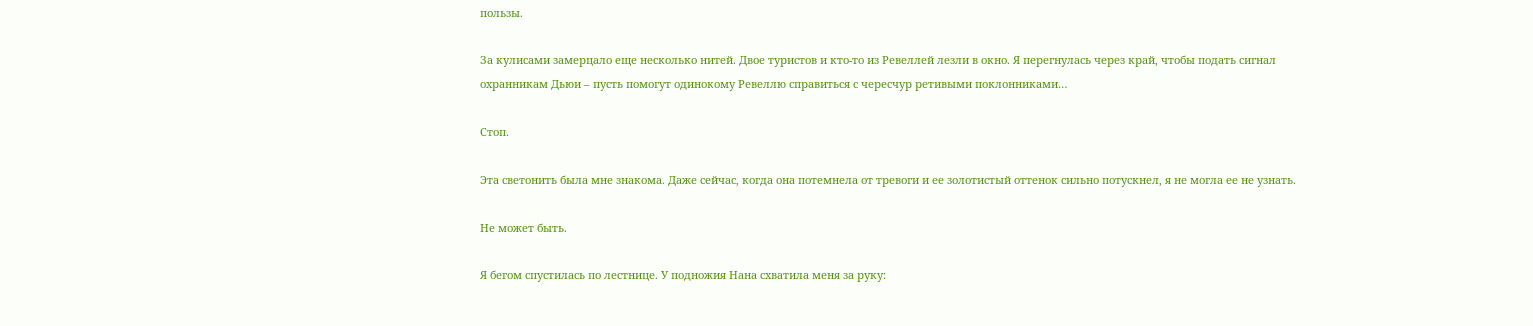пользы.

За кулисами замерцало еще несколько нитей. Двое туристов и кто-то из Ревеллей лезли в окно. Я перегнулась через край, чтобы подать сигнал охранникам Дьюи – пусть помогут одинокому Ревеллю справиться с чересчур ретивыми поклонниками…

Стоп.

Эта светонить была мне знакома. Даже сейчас, когда она потемнела от тревоги и ее золотистый оттенок сильно потускнел, я не могла ее не узнать.

Не может быть.

Я бегом спустилась по лестнице. У подножия Нана схватила меня за руку: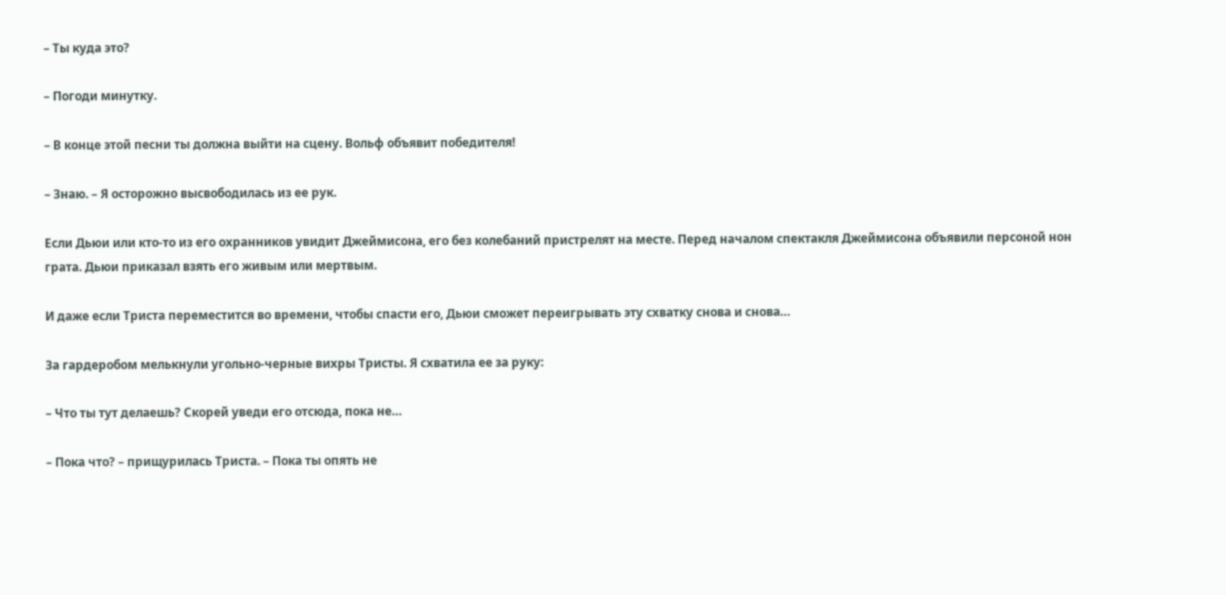– Ты куда это?

– Погоди минутку.

– В конце этой песни ты должна выйти на сцену. Вольф объявит победителя!

– Знаю. – Я осторожно высвободилась из ее рук.

Если Дьюи или кто-то из его охранников увидит Джеймисона, его без колебаний пристрелят на месте. Перед началом спектакля Джеймисона объявили персоной нон грата. Дьюи приказал взять его живым или мертвым.

И даже если Триста переместится во времени, чтобы спасти его, Дьюи сможет переигрывать эту схватку снова и снова…

За гардеробом мелькнули угольно-черные вихры Тристы. Я схватила ее за руку:

– Что ты тут делаешь? Скорей уведи его отсюда, пока не…

– Пока что? – прищурилась Триста. – Пока ты опять не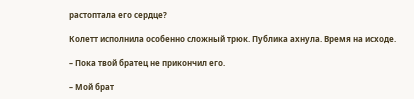растоптала его сердце?

Колетт исполнила особенно сложный трюк. Публика ахнула. Время на исходе.

– Пока твой братец не прикончил его.

– Мой брат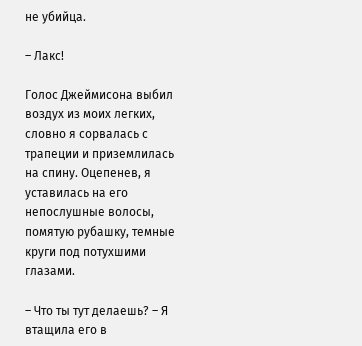не убийца.

– Лакс!

Голос Джеймисона выбил воздух из моих легких, словно я сорвалась с трапеции и приземлилась на спину. Оцепенев, я уставилась на его непослушные волосы, помятую рубашку, темные круги под потухшими глазами.

– Что ты тут делаешь? – Я втащила его в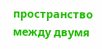пространство между двумя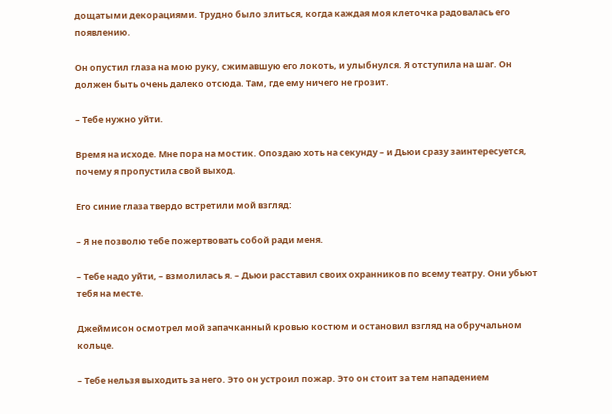дощатыми декорациями. Трудно было злиться, когда каждая моя клеточка радовалась его появлению.

Он опустил глаза на мою руку, сжимавшую его локоть, и улыбнулся. Я отступила на шаг. Он должен быть очень далеко отсюда. Там, где ему ничего не грозит.

– Тебе нужно уйти.

Время на исходе. Мне пора на мостик. Опоздаю хоть на секунду – и Дьюи сразу заинтересуется, почему я пропустила свой выход.

Его синие глаза твердо встретили мой взгляд:

– Я не позволю тебе пожертвовать собой ради меня.

– Тебе надо уйти, – взмолилась я. – Дьюи расставил своих охранников по всему театру. Они убьют тебя на месте.

Джеймисон осмотрел мой запачканный кровью костюм и остановил взгляд на обручальном кольце.

– Тебе нельзя выходить за него. Это он устроил пожар. Это он стоит за тем нападением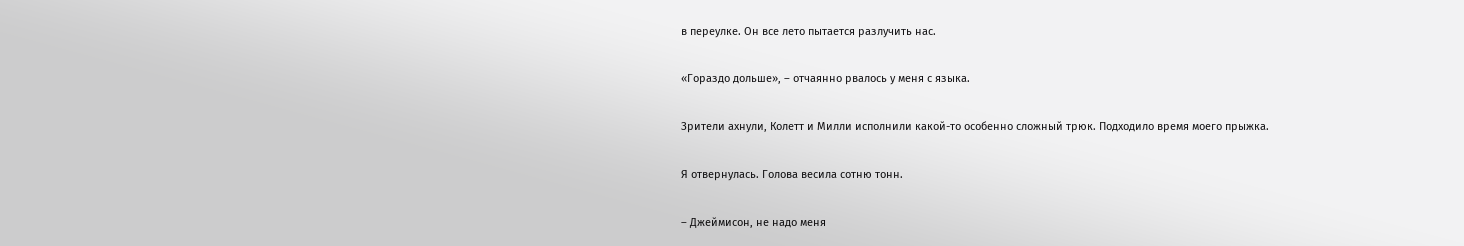в переулке. Он все лето пытается разлучить нас.

«Гораздо дольше», – отчаянно рвалось у меня с языка.

Зрители ахнули, Колетт и Милли исполнили какой-то особенно сложный трюк. Подходило время моего прыжка.

Я отвернулась. Голова весила сотню тонн.

– Джеймисон, не надо меня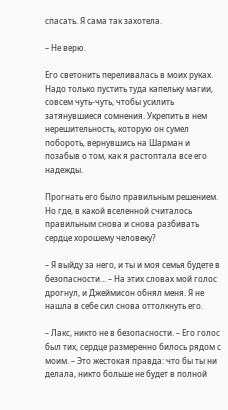спасать. Я сама так захотела.

– Не верю.

Его светонить переливалась в моих руках. Надо только пустить туда капельку магии, совсем чуть-чуть, чтобы усилить затянувшиеся сомнения. Укрепить в нем нерешительность, которую он сумел побороть, вернувшись на Шарман и позабыв о том, как я растоптала все его надежды.

Прогнать его было правильным решением. Но где, в какой вселенной считалось правильным снова и снова разбивать сердце хорошему человеку?

– Я выйду за него, и ты и моя семья будете в безопасности… – На этих словах мой голос дрогнул, и Джеймисон обнял меня. Я не нашла в себе сил снова оттолкнуть его.

– Лакс, никто не в безопасности. – Его голос был тих, сердце размеренно билось рядом с моим. – Это жестокая правда: что бы ты ни делала, никто больше не будет в полной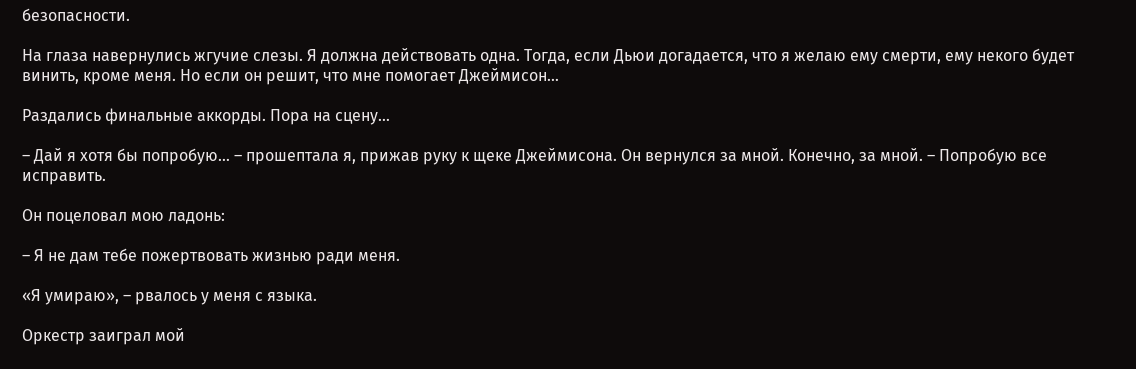безопасности.

На глаза навернулись жгучие слезы. Я должна действовать одна. Тогда, если Дьюи догадается, что я желаю ему смерти, ему некого будет винить, кроме меня. Но если он решит, что мне помогает Джеймисон…

Раздались финальные аккорды. Пора на сцену…

– Дай я хотя бы попробую… – прошептала я, прижав руку к щеке Джеймисона. Он вернулся за мной. Конечно, за мной. – Попробую все исправить.

Он поцеловал мою ладонь:

– Я не дам тебе пожертвовать жизнью ради меня.

«Я умираю», – рвалось у меня с языка.

Оркестр заиграл мой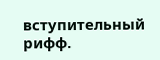вступительный рифф.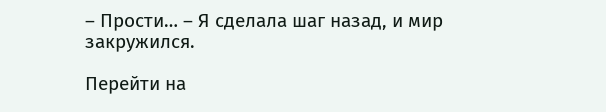– Прости… – Я сделала шаг назад, и мир закружился.

Перейти на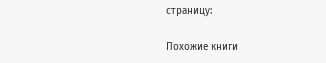страницу:

Похожие книги